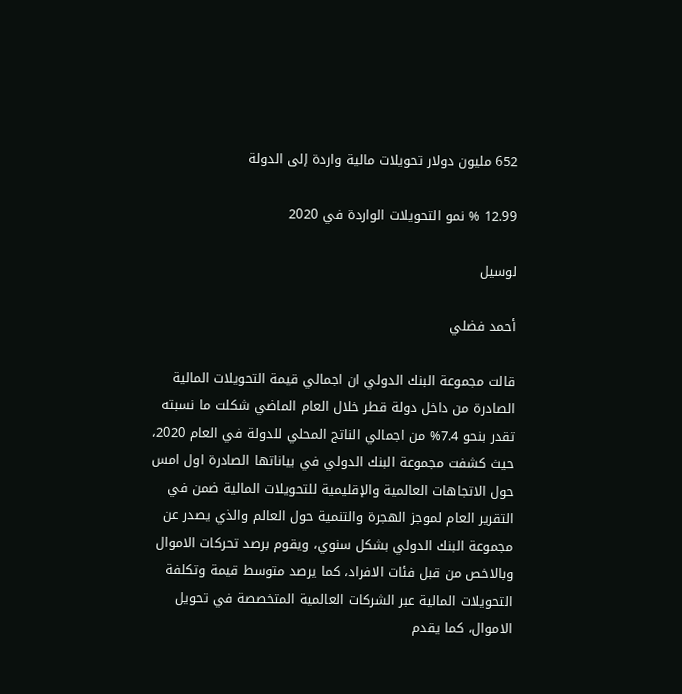652 مليون دولار تحويلات مالية واردة إلى الدولة

12.99 % نمو التحويلات الواردة في 2020

لوسيل

أحمد فضلي

قالت مجموعة البنك الدولي ان اجمالي قيمة التحويلات المالية الصادرة من داخل دولة قطر خلال العام الماضي شكلت ما نسبته تقدر بنحو 7.4% من اجمالي الناتج المحلي للدولة في العام 2020، حيث كشفت مجموعة البنك الدولي في بياناتها الصادرة اول امس حول الاتجاهات العالمية والإقليمية للتحويلات المالية ضمن في التقرير العام لموجز الهجرة والتنمية حول العالم والذي يصدر عن مجموعة البنك الدولي بشكل سنوي، ويقوم برصد تحركات الاموال وبالاخص من قبل فئات الافراد، كما يرصد متوسط قيمة وتكلفة التحويلات المالية عبر الشركات العالمية المتخصصة في تحويل الاموال، كما يقدم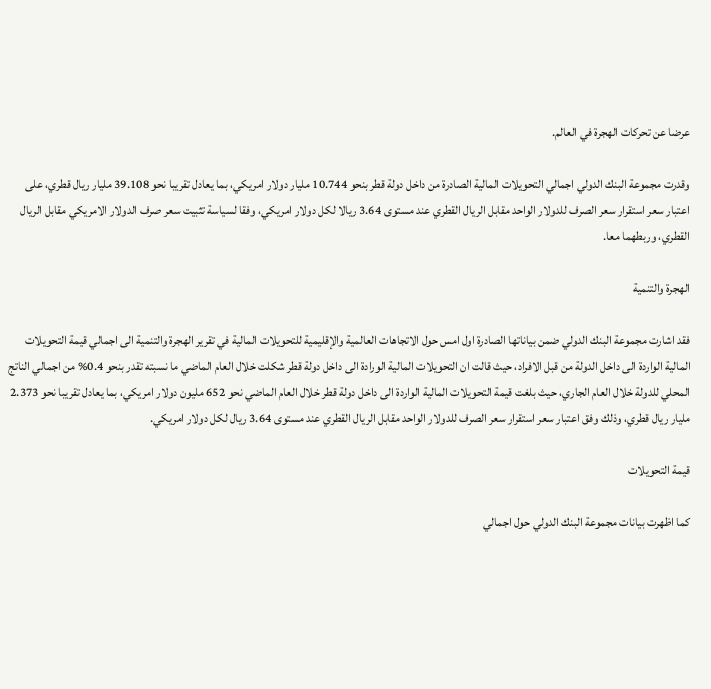عرضا عن تحركات الهجرة في العالم.

وقدرت مجموعة البنك الدولي اجمالي التحويلات المالية الصادرة من داخل دولة قطر بنحو 10.744 مليار دولار امريكي، بما يعادل تقريبا نحو 39.108 مليار ريال قطري، على اعتبار سعر استقرار سعر الصرف للدولار الواحد مقابل الريال القطري عند مستوى 3.64 ريالا لكل دولار امريكي، وفقا لسياسة تثبيت سعر صرف الدولار الامريكي مقابل الريال القطري، وربطهما معا.

الهجرة والتنمية

فقد اشارت مجموعة البنك الدولي ضمن بياناتها الصادرة اول امس حول الاتجاهات العالمية والإقليمية للتحويلات المالية في تقرير الهجرة والتنمية الى اجمالي قيمة التحويلات المالية الواردة الى داخل الدولة من قبل الافراد، حيث قالت ان التحويلات المالية الورادة الى داخل دولة قطر شكلت خلال العام الماضي ما نسبته تقدر بنحو 0.4% من اجمالي الناتج المحلي للدولة خلال العام الجاري، حيث بلغت قيمة التحويلات المالية الواردة الى داخل دولة قطر خلال العام الماضي نحو 652 مليون دولار امريكي، بما يعادل تقريبا نحو 2.373 مليار ريال قطري، وذلك وفق اعتبار سعر استقرار سعر الصرف للدولار الواحد مقابل الريال القطري عند مستوى 3.64 ريال لكل دولار امريكي.

قيمة التحويلات

كما اظهرت بيانات مجموعة البنك الدولي حول اجمالي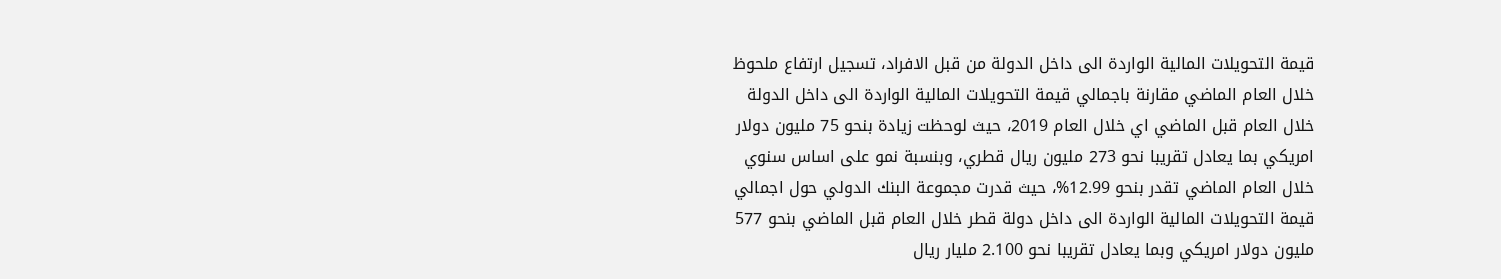قيمة التحويلات المالية الواردة الى داخل الدولة من قبل الافراد، تسجيل ارتفاع ملحوظ خلال العام الماضي مقارنة باجمالي قيمة التحويلات المالية الواردة الى داخل الدولة خلال العام قبل الماضي اي خلال العام 2019، حيث لوحظت زيادة بنحو 75 مليون دولار امريكي بما يعادل تقريبا نحو 273 مليون ريال قطري، وبنسبة نمو على اساس سنوي خلال العام الماضي تقدر بنحو 12.99%، حيث قدرت مجموعة البنك الدولي حول اجمالي قيمة التحويلات المالية الواردة الى داخل دولة قطر خلال العام قبل الماضي بنحو 577 مليون دولار امريكي وبما يعادل تقريبا نحو 2.100 مليار ريال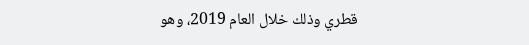قطري وذلك خلال العام 2019، وهو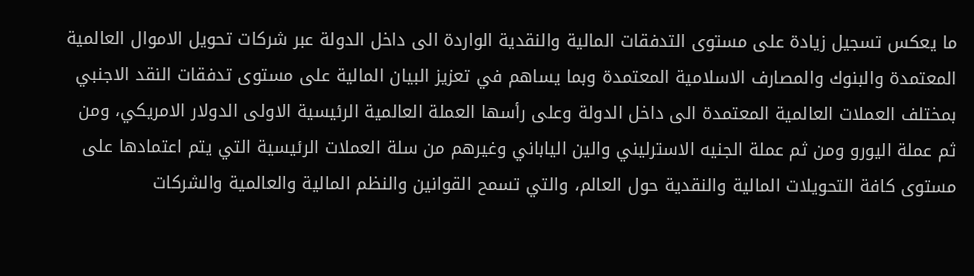ما يعكس تسجيل زيادة على مستوى التدفقات المالية والنقدية الواردة الى داخل الدولة عبر شركات تحويل الاموال العالمية المعتمدة والبنوك والمصارف الاسلامية المعتمدة وبما يساهم في تعزيز البيان المالية على مستوى تدفقات النقد الاجنبي بمختلف العملات العالمية المعتمدة الى داخل الدولة وعلى رأسها العملة العالمية الرئيسية الاولى الدولار الامريكي، ومن ثم عملة اليورو ومن ثم عملة الجنيه الاسترليني والين الياباني وغيرهم من سلة العملات الرئيسية التي يتم اعتمادها على مستوى كافة التحويلات المالية والنقدية حول العالم، والتي تسمح القوانين والنظم المالية والعالمية والشركات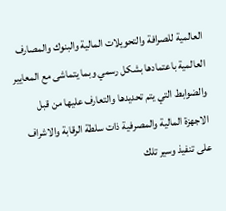العالمية للصرافة والتحويلات المالية والبنوك والمصارف العالمية باعتمادها بشكل رسمي وبما يتماشى مع المعايير والضوابط التي يتم تحديدها والتعارف عليها من قبل الاجهزة المالية والمصرفية ذات سلطة الرقابة والاشراف على تنفيذ وسير تلك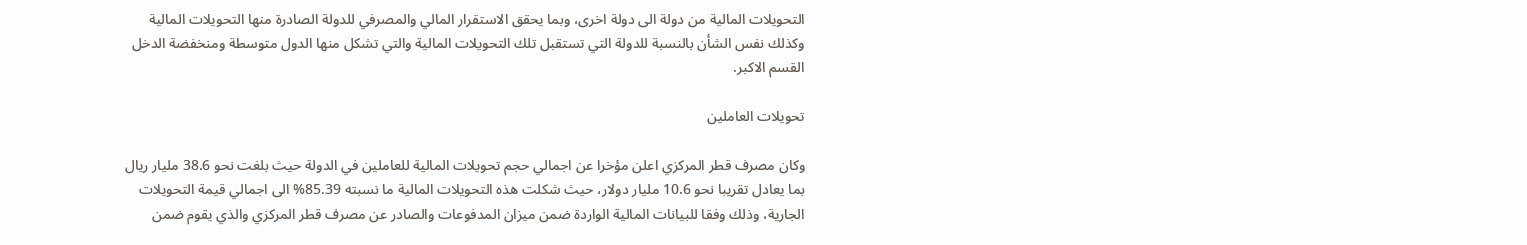التحويلات المالية من دولة الى دولة اخرى، وبما يحقق الاستقرار المالي والمصرفي للدولة الصادرة منها التحويلات المالية وكذلك نفس الشأن بالنسبة للدولة التي تستقبل تلك التحويلات المالية والتي تشكل منها الدول متوسطة ومنخفضة الدخل القسم الاكبر.

تحويلات العاملين

وكان مصرف قطر المركزي اعلن مؤخرا عن اجمالي حجم تحويلات المالية للعاملين في الدولة حيث بلغت نحو 38.6 مليار ريال بما يعادل تقريبا نحو 10.6 مليار دولار، حيث شكلت هذه التحويلات المالية ما نسبته 85.39% الى اجمالي قيمة التحويلات الجارية، وذلك وفقا للبيانات المالية الواردة ضمن ميزان المدفوعات والصادر عن مصرف قطر المركزي والذي يقوم ضمن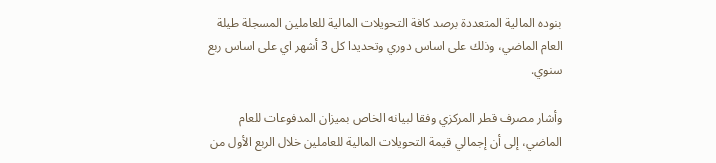بنوده المالية المتعددة برصد كافة التحويلات المالية للعاملين المسجلة طيلة العام الماضي، وذلك على اساس دوري وتحديدا كل 3 أشهر اي على اساس ربع سنوي.

وأشار مصرف قطر المركزي وفقا لبيانه الخاص بميزان المدفوعات للعام الماضي، إلى أن إجمالي قيمة التحويلات المالية للعاملين خلال الربع الأول من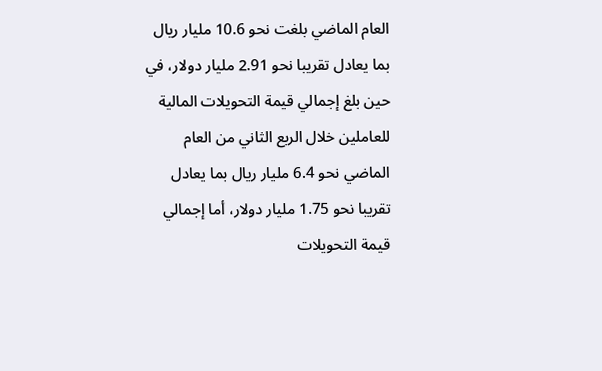العام الماضي بلغت نحو 10.6 مليار ريال بما يعادل تقريبا نحو 2.91 مليار دولار، في حين بلغ إجمالي قيمة التحويلات المالية للعاملين خلال الربع الثاني من العام الماضي نحو 6.4 مليار ريال بما يعادل تقريبا نحو 1.75 مليار دولار، أما إجمالي قيمة التحويلات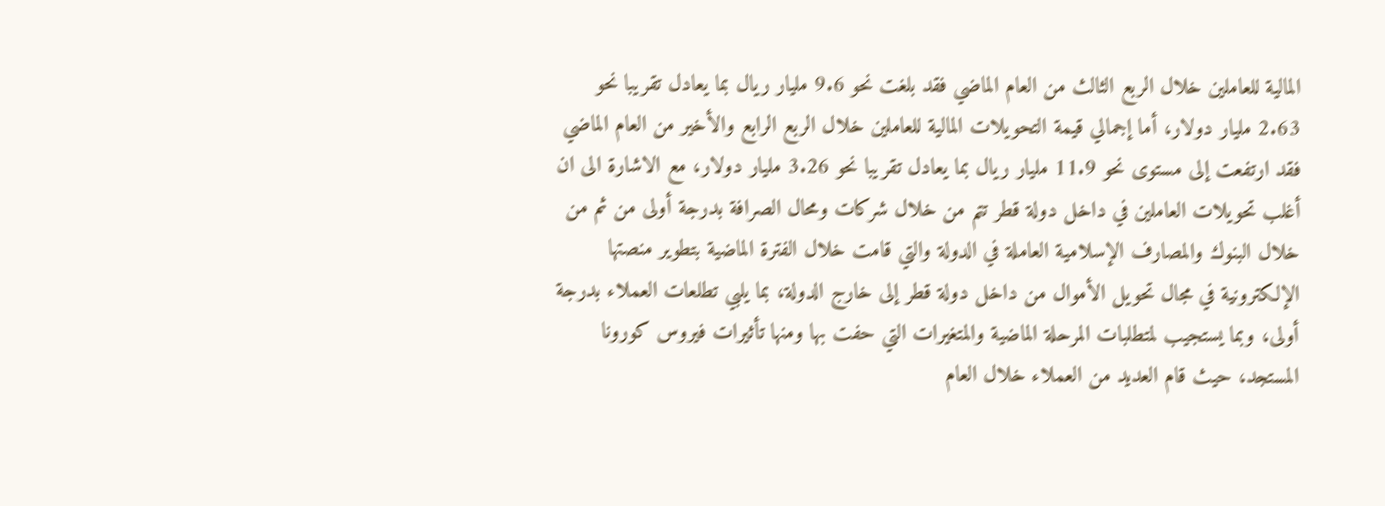المالية للعاملين خلال الربع الثالث من العام الماضي فقد بلغت نحو 9.6 مليار ريال بما يعادل تقريبا نحو 2.63 مليار دولار، أما إجمالي قيمة التحويلات المالية للعاملين خلال الربع الرابع والأخير من العام الماضي فقد ارتفعت إلى مستوى نحو 11.9 مليار ريال بما يعادل تقريبا نحو 3.26 مليار دولار، مع الاشارة الى ان أغلب تحويلات العاملين في داخل دولة قطر تتم من خلال شركات ومحال الصرافة بدرجة أولى من ثم من خلال البنوك والمصارف الإسلامية العاملة في الدولة والتي قامت خلال الفترة الماضية بتطوير منصتها الإلكترونية في مجال تحويل الأموال من داخل دولة قطر إلى خارج الدولة، بما يلبي تطلعات العملاء بدرجة أولى، وبما يستجيب لمتطلبات المرحلة الماضية والمتغيرات التي حفت بها ومنها تأثيرات فيروس كورونا المستجد، حيث قام العديد من العملاء خلال العام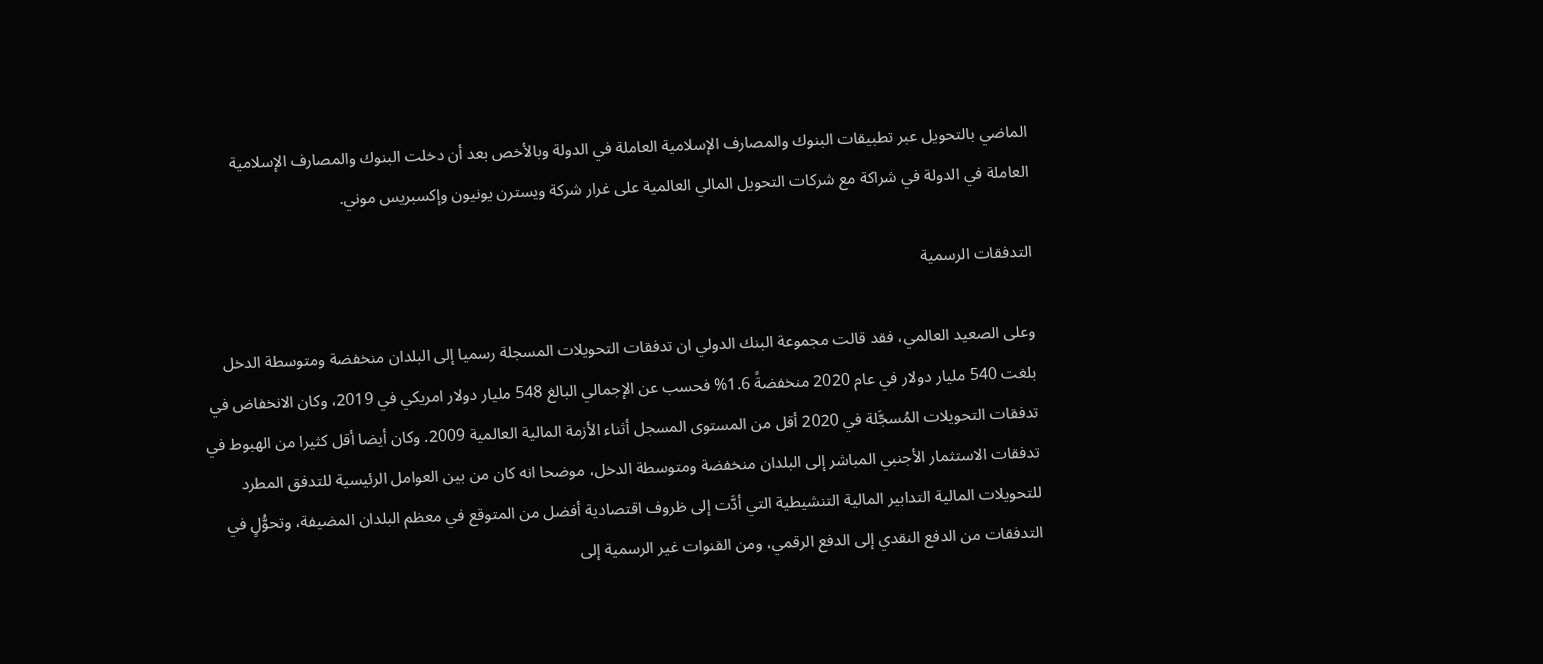الماضي بالتحويل عبر تطبيقات البنوك والمصارف الإسلامية العاملة في الدولة وبالأخص بعد أن دخلت البنوك والمصارف الإسلامية العاملة في الدولة في شراكة مع شركات التحويل المالي العالمية على غرار شركة ويسترن يونيون وإكسبريس موني.

التدفقات الرسمية

وعلى الصعيد العالمي، فقد قالت مجموعة البنك الدولي ان تدفقات التحويلات المسجلة رسميا إلى البلدان منخفضة ومتوسطة الدخل بلغت 540 مليار دولار في عام 2020 منخفضةً 1.6% فحسب عن الإجمالي البالغ 548 مليار دولار امريكي في 2019، وكان الانخفاض في تدفقات التحويلات المُسجَّلة في 2020 أقل من المستوى المسجل أثناء الأزمة المالية العالمية 2009. وكان أيضا أقل كثيرا من الهبوط في تدفقات الاستثمار الأجنبي المباشر إلى البلدان منخفضة ومتوسطة الدخل، موضحا انه كان من بين العوامل الرئيسية للتدفق المطرد للتحويلات المالية التدابير المالية التنشيطية التي أدَّت إلى ظروف اقتصادية أفضل من المتوقع في معظم البلدان المضيفة، وتحوُّلٍ في التدفقات من الدفع النقدي إلى الدفع الرقمي، ومن القنوات غير الرسمية إلى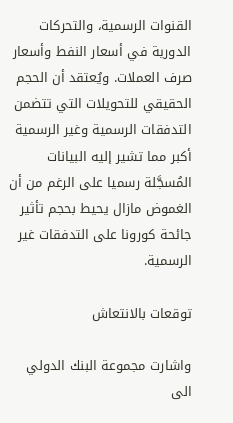القنوات الرسمية، والتحركات الدورية في أسعار النفط وأسعار صرف العملات. ويُعتقد أن الحجم الحقيقي للتحويلات التي تتضمن التدفقات الرسمية وغير الرسمية أكبر مما تشير إليه البيانات المُسجَّلة رسميا على الرغم من أن الغموض مازال يحيط بحجم تأثير جائحة كورونا على التدفقات غير الرسمية.

توقعات بالانتعاش

واشارت مجموعة البنك الدولي الى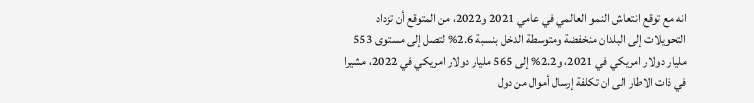انه مع توقع انتعاش النمو العالمي في عامي 2021 و2022، من المتوقع أن تزداد التحويلات إلى البلدان منخفضة ومتوسطة الدخل بنسبة 2.6% لتصل إلى مستوى 553 مليار دولار امريكي في 2021، و2.2% إلى 565 مليار دولار امريكي في 2022، مشيرا في ذات الاطار الى ان تكلفة إرسال أموال من دول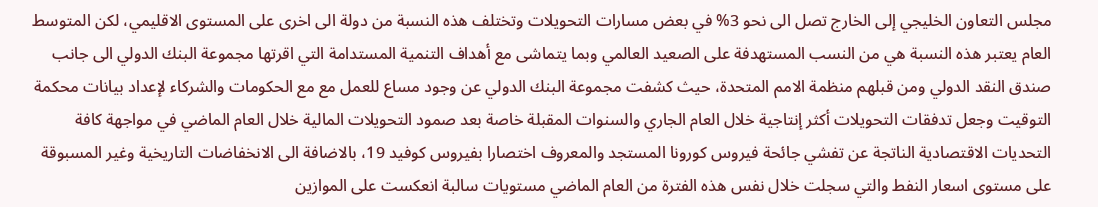مجلس التعاون الخليجي إلى الخارج تصل الى نحو 3% في بعض مسارات التحويلات وتختلف هذه النسبة من دولة الى اخرى على المستوى الاقليمي، لكن المتوسط العام يعتبر هذه النسبة هي من النسب المستهدفة على الصعيد العالمي وبما يتماشى مع أهداف التنمية المستدامة التي اقرتها مجموعة البنك الدولي الى جانب صندق النقد الدولي ومن قبلهم منظمة الامم المتحدة، حيث كشفت مجموعة البنك الدولي عن وجود مساع للعمل مع مع الحكومات والشركاء لإعداد بيانات محكمة التوقيت وجعل تدفقات التحويلات أكثر إنتاجية خلال العام الجاري والسنوات المقبلة خاصة بعد صمود التحويلات المالية خلال العام الماضي في مواجهة كافة التحديات الاقتصادية الناتجة عن تفشي جائحة فيروس كورونا المستجد والمعروف اختصارا بفيروس كوفيد 19، بالاضافة الى الانخفاضات التاريخية وغير المسبوقة على مستوى اسعار النفط والتي سجلت خلال نفس هذه الفترة من العام الماضي مستويات سالبة انعكست على الموازين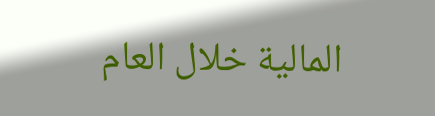المالية خلال العام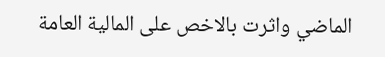الماضي واثرت بالاخص على المالية العامة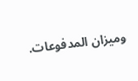وميزان المدفوعات.